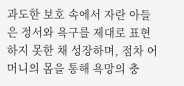과도한 보호 속에서 자란 아들은 정서와 욕구를 제대로 표현하지 못한 채 성장하며, 점차 어머니의 몸을 통해 욕망의 충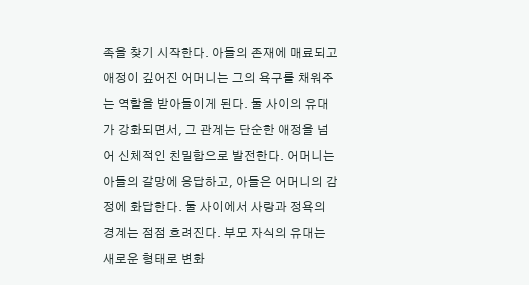족을 찾기 시작한다. 아들의 존재에 매료되고 애정이 깊어진 어머니는 그의 욕구를 채워주는 역할을 받아들이게 된다. 둘 사이의 유대가 강화되면서, 그 관계는 단순한 애정을 넘어 신체적인 친밀함으로 발전한다. 어머니는 아들의 갈망에 응답하고, 아들은 어머니의 감정에 화답한다. 둘 사이에서 사랑과 정욕의 경계는 점점 흐려진다. 부모 자식의 유대는 새로운 형태로 변화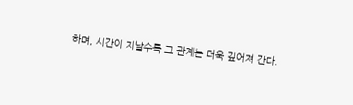하며, 시간이 지날수록 그 관계는 더욱 깊어져 간다.